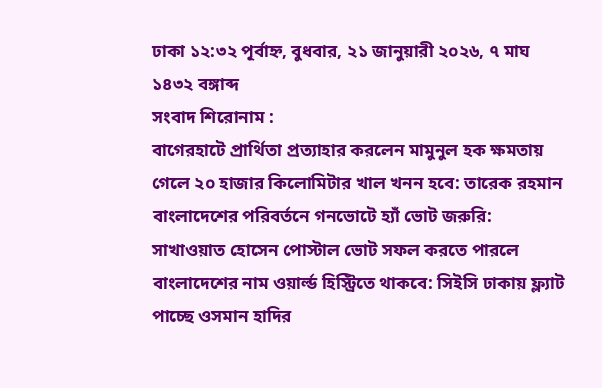ঢাকা ১২:৩২ পূর্বাহ্ন, বুধবার, ২১ জানুয়ারী ২০২৬, ৭ মাঘ ১৪৩২ বঙ্গাব্দ
সংবাদ শিরোনাম :
বাগেরহাটে প্রার্থিতা প্রত্যাহার করলেন মামুনুল হক ক্ষমতায় গেলে ২০ হাজার কিলোমিটার খাল খনন হবে: তারেক রহমান বাংলাদেশের পরিবর্তনে গনভোটে হ্যাঁ ভোট জরুরি: সাখাওয়াত হোসেন পোস্টাল ভোট সফল করতে পারলে বাংলাদেশের নাম ওয়ার্ল্ড হিস্ট্রিতে থাকবে: সিইসি ঢাকায় ফ্ল্যাট পাচ্ছে ওসমান হাদির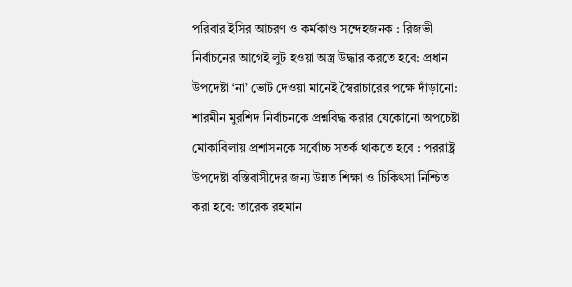পরিবার ইসির আচরণ ও কর্মকাণ্ড সন্দেহজনক : রিজভী নির্বাচনের আগেই লুট হওয়া অস্ত্র উদ্ধার করতে হবে: প্রধান উপদেষ্টা ‘না’ ভোট দেওয়া মানেই স্বৈরাচারের পক্ষে দাঁড়ানো: শারমীন মুরশিদ নির্বাচনকে প্রশ্নবিদ্ধ করার যেকোনো অপচেষ্টা মোকাবিলায় প্রশাসনকে সর্বোচ্চ সতর্ক থাকতে হবে : পররাষ্ট্র উপদেষ্টা বস্তিবাসীদের জন্য উন্নত শিক্ষা ও চিকিৎসা নিশ্চিত করা হবে: তারেক রহমান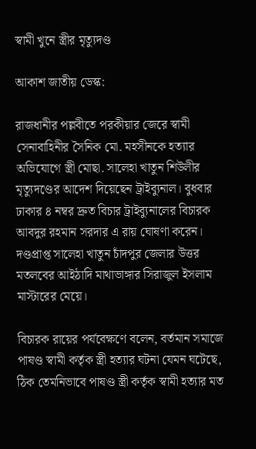স্বামী খুনে স্ত্রীর মৃত্যুদণ্ড

আকাশ জাতীয় ডেস্ক:

রাজধানীর পল্লবীতে পরকীয়ার জেরে স্বামী সেনাবাহিনীর সৈনিক মো. মহসীনকে হত্যার অভিযোগে স্ত্রী মোছা. সালেহা খাতুন শিউলীর মৃত্যুদণ্ডের আদেশ দিয়েছেন ট্রাইব্যুনাল। বুধবার ঢাকার ৪ নম্বর দ্রুত বিচার ট্রাইব্যুনালের বিচারক আবদুর রহমান সরদার এ রায় ঘোষণা করেন। দণ্ডপ্রাপ্ত সালেহা খাতুন চাঁদপুর জেলার উত্তর মতলবের আইঠাদি মাথাভাঙ্গার সিরাজুল ইসলাম মাস্টারের মেয়ে।

বিচারক রায়ের পর্যবেক্ষণে বলেন, বর্তমান সমাজে পাষণ্ড স্বামী কর্তৃক স্ত্রী হত্যার ঘটনা যেমন ঘটেছে, ঠিক তেমনিভাবে পাষণ্ড স্ত্রী কর্তৃক স্বামী হত্যার মত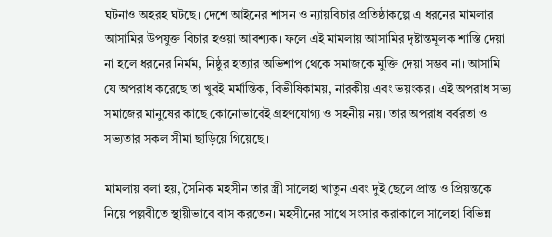ঘটনাও অহরহ ঘটছে। দেশে আইনের শাসন ও ন্যায়বিচার প্রতিষ্ঠাকল্পে এ ধরনের মামলার আসামির উপযুক্ত বিচার হওয়া আবশ্যক। ফলে এই মামলায় আসামির দৃষ্টান্তমূলক শাস্তি দেয়া না হলে ধরনের নির্মম, নিষ্ঠুর হত্যার অভিশাপ থেকে সমাজকে মুক্তি দেয়া সম্ভব না। আসামি যে অপরাধ করেছে তা খুবই মর্মান্তিক, বিভীষিকাময়, নারকীয় এবং ভয়ংকর। এই অপরাধ সভ্য সমাজের মানুষের কাছে কোনোভাবেই গ্রহণযোগ্য ও সহনীয় নয়। তার অপরাধ বর্বরতা ও সভ্যতার সকল সীমা ছাড়িয়ে গিয়েছে।

মামলায় বলা হয়, সৈনিক মহসীন তার স্ত্রী সালেহা খাতুন এবং দুই ছেলে প্রান্ত ও প্রিয়ন্তকে নিয়ে পল্লবীতে স্থায়ীভাবে বাস করতেন। মহসীনের সাথে সংসার করাকালে সালেহা বিভিন্ন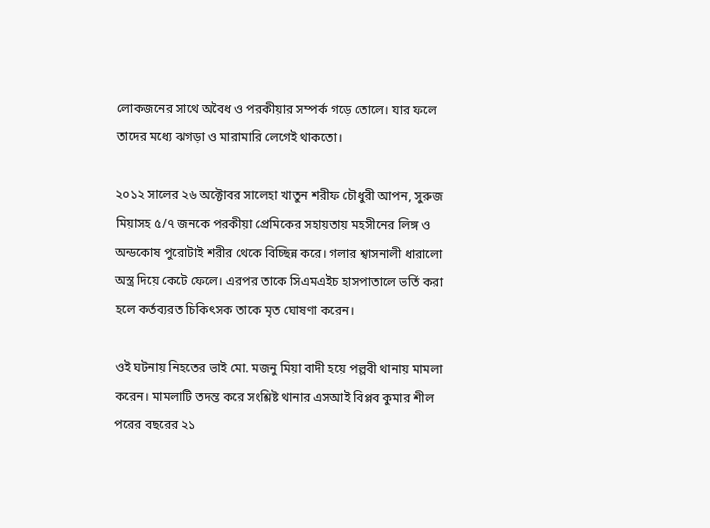লোকজনের সাথে অবৈধ ও পরকীয়ার সম্পর্ক গড়ে তোলে। যার ফলে তাদের মধ্যে ঝগড়া ও মারামারি লেগেই থাকতো।

২০১২ সালের ২৬ অক্টোবর সালেহা খাতুন শরীফ চৌধুরী আপন, সুরুজ মিয়াসহ ৫/৭ জনকে পরকীয়া প্রেমিকের সহায়তায় মহসীনের লিঙ্গ ও অন্ডকোষ পুরোটাই শরীর থেকে বিচ্ছিন্ন করে। গলার শ্বাসনালী ধারালো অস্ত্র দিয়ে কেটে ফেলে। এরপর তাকে সিএমএইচ হাসপাতালে ভর্তি করা হলে কর্তব্যরত চিকিৎসক তাকে মৃত ঘোষণা করেন।

ওই ঘটনায় নিহতের ভাই মো. মজনু মিয়া বাদী হয়ে পল্লবী থানায় মামলা করেন। মামলাটি তদন্ত করে সংশ্লিষ্ট থানার এসআই বিপ্লব কুমার শীল পরের বছরের ২১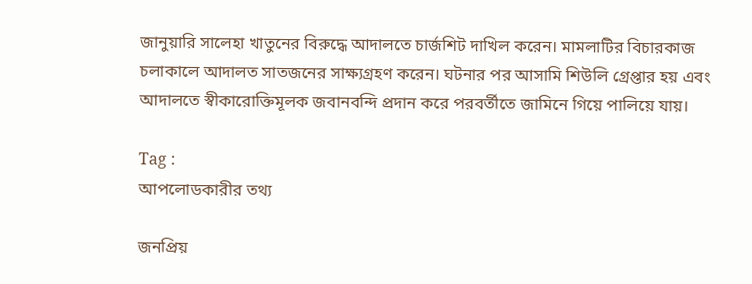জানুয়ারি সালেহা খাতুনের বিরুদ্ধে আদালতে চার্জশিট দাখিল করেন। মামলাটির বিচারকাজ চলাকালে আদালত সাতজনের সাক্ষ্যগ্রহণ করেন। ঘটনার পর আসামি শিউলি গ্রেপ্তার হয় এবং আদালতে স্বীকারোক্তিমূলক জবানবন্দি প্রদান করে পরবর্তীতে জামিনে গিয়ে পালিয়ে যায়।

Tag :
আপলোডকারীর তথ্য

জনপ্রিয়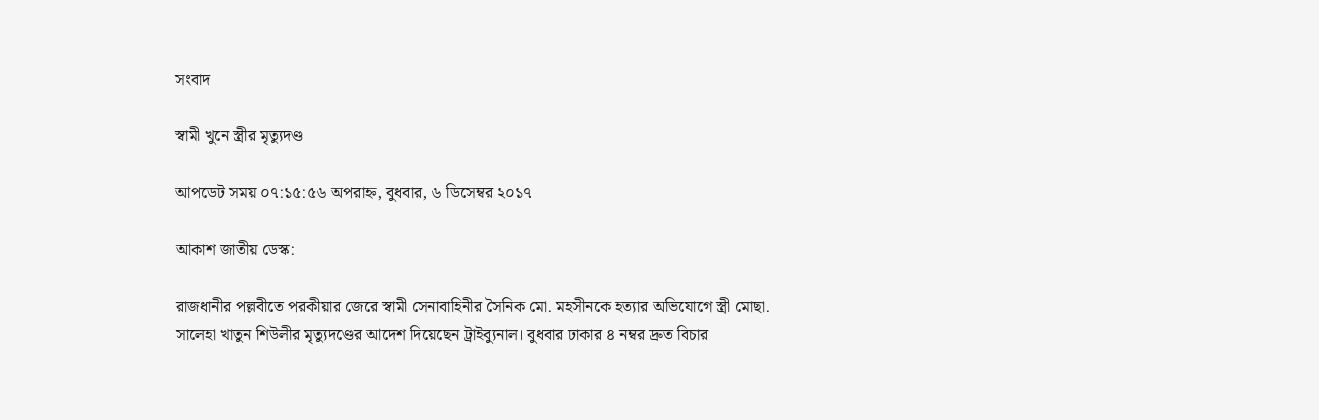সংবাদ

স্বামী খুনে স্ত্রীর মৃত্যুদণ্ড

আপডেট সময় ০৭:১৫:৫৬ অপরাহ্ন, বুধবার, ৬ ডিসেম্বর ২০১৭

আকাশ জাতীয় ডেস্ক:

রাজধানীর পল্লবীতে পরকীয়ার জেরে স্বামী সেনাবাহিনীর সৈনিক মো. মহসীনকে হত্যার অভিযোগে স্ত্রী মোছা. সালেহা খাতুন শিউলীর মৃত্যুদণ্ডের আদেশ দিয়েছেন ট্রাইব্যুনাল। বুধবার ঢাকার ৪ নম্বর দ্রুত বিচার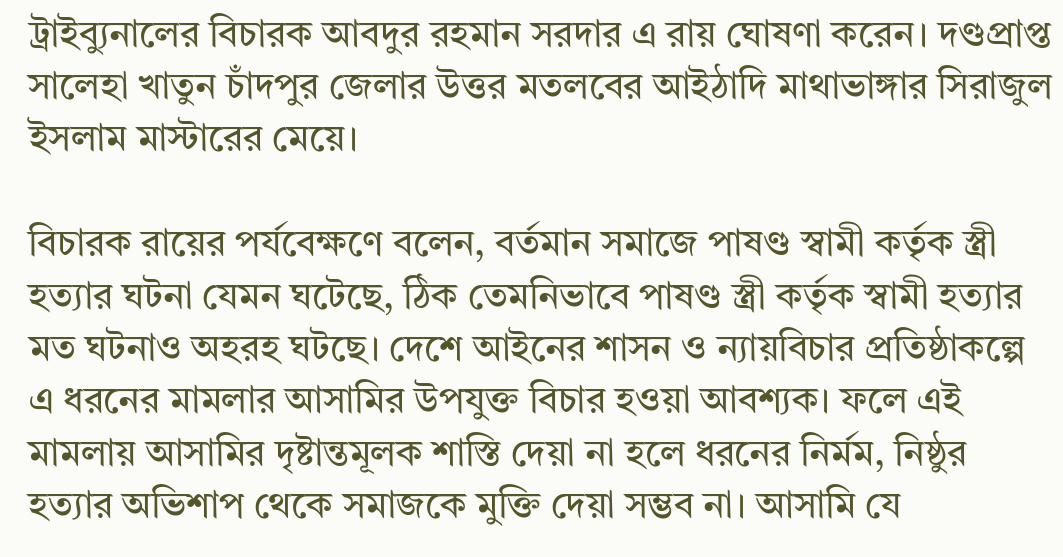ট্রাইব্যুনালের বিচারক আবদুর রহমান সরদার এ রায় ঘোষণা করেন। দণ্ডপ্রাপ্ত সালেহা খাতুন চাঁদপুর জেলার উত্তর মতলবের আইঠাদি মাথাভাঙ্গার সিরাজুল ইসলাম মাস্টারের মেয়ে।

বিচারক রায়ের পর্যবেক্ষণে বলেন, বর্তমান সমাজে পাষণ্ড স্বামী কর্তৃক স্ত্রী হত্যার ঘটনা যেমন ঘটেছে, ঠিক তেমনিভাবে পাষণ্ড স্ত্রী কর্তৃক স্বামী হত্যার মত ঘটনাও অহরহ ঘটছে। দেশে আইনের শাসন ও ন্যায়বিচার প্রতিষ্ঠাকল্পে এ ধরনের মামলার আসামির উপযুক্ত বিচার হওয়া আবশ্যক। ফলে এই মামলায় আসামির দৃষ্টান্তমূলক শাস্তি দেয়া না হলে ধরনের নির্মম, নিষ্ঠুর হত্যার অভিশাপ থেকে সমাজকে মুক্তি দেয়া সম্ভব না। আসামি যে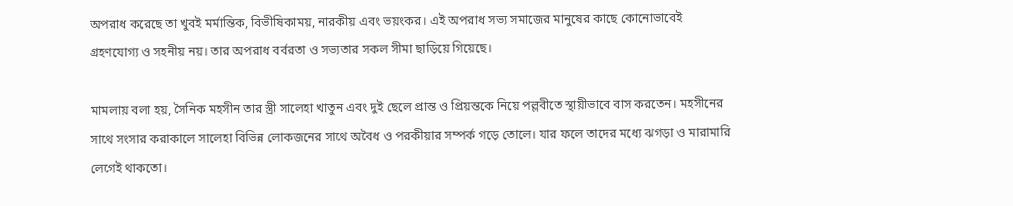অপরাধ করেছে তা খুবই মর্মান্তিক, বিভীষিকাময়, নারকীয় এবং ভয়ংকর। এই অপরাধ সভ্য সমাজের মানুষের কাছে কোনোভাবেই গ্রহণযোগ্য ও সহনীয় নয়। তার অপরাধ বর্বরতা ও সভ্যতার সকল সীমা ছাড়িয়ে গিয়েছে।

মামলায় বলা হয়, সৈনিক মহসীন তার স্ত্রী সালেহা খাতুন এবং দুই ছেলে প্রান্ত ও প্রিয়ন্তকে নিয়ে পল্লবীতে স্থায়ীভাবে বাস করতেন। মহসীনের সাথে সংসার করাকালে সালেহা বিভিন্ন লোকজনের সাথে অবৈধ ও পরকীয়ার সম্পর্ক গড়ে তোলে। যার ফলে তাদের মধ্যে ঝগড়া ও মারামারি লেগেই থাকতো।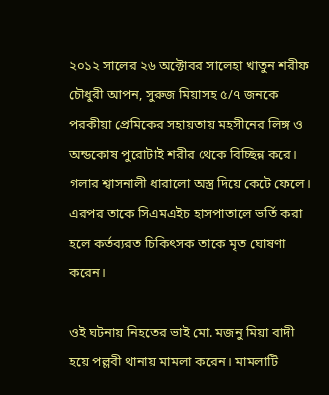২০১২ সালের ২৬ অক্টোবর সালেহা খাতুন শরীফ চৌধুরী আপন, সুরুজ মিয়াসহ ৫/৭ জনকে পরকীয়া প্রেমিকের সহায়তায় মহসীনের লিঙ্গ ও অন্ডকোষ পুরোটাই শরীর থেকে বিচ্ছিন্ন করে। গলার শ্বাসনালী ধারালো অস্ত্র দিয়ে কেটে ফেলে। এরপর তাকে সিএমএইচ হাসপাতালে ভর্তি করা হলে কর্তব্যরত চিকিৎসক তাকে মৃত ঘোষণা করেন।

ওই ঘটনায় নিহতের ভাই মো. মজনু মিয়া বাদী হয়ে পল্লবী থানায় মামলা করেন। মামলাটি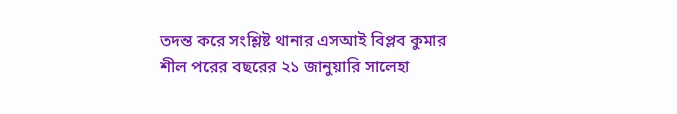তদন্ত করে সংশ্লিষ্ট থানার এসআই বিপ্লব কুমার শীল পরের বছরের ২১ জানুয়ারি সালেহা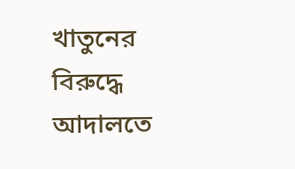খাতুনের বিরুদ্ধে আদালতে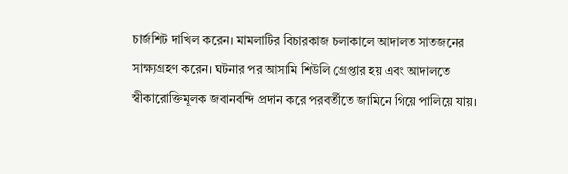চার্জশিট দাখিল করেন। মামলাটির বিচারকাজ চলাকালে আদালত সাতজনের সাক্ষ্যগ্রহণ করেন। ঘটনার পর আসামি শিউলি গ্রেপ্তার হয় এবং আদালতে স্বীকারোক্তিমূলক জবানবন্দি প্রদান করে পরবর্তীতে জামিনে গিয়ে পালিয়ে যায়।